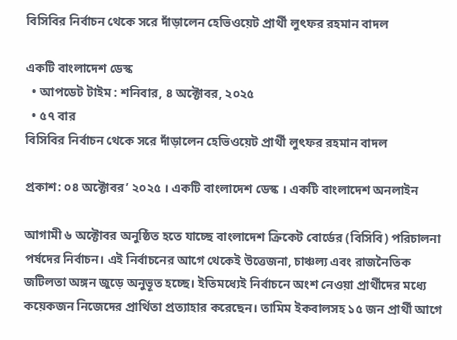বিসিবির নির্বাচন থেকে সরে দাঁড়ালেন হেভিওয়েট প্রার্থী লুৎফর রহমান বাদল

একটি বাংলাদেশ ডেস্ক
  • আপডেট টাইম : শনিবার, ৪ অক্টোবর, ২০২৫
  • ৫৭ বার
বিসিবির নির্বাচন থেকে সরে দাঁড়ালেন হেভিওয়েট প্রার্থী লুৎফর রহমান বাদল

প্রকাশ: ০৪ অক্টোবর’ ২০২৫ । একটি বাংলাদেশ ডেস্ক । একটি বাংলাদেশ অনলাইন

আগামী ৬ অক্টোবর অনুষ্ঠিত হতে যাচ্ছে বাংলাদেশ ক্রিকেট বোর্ডের (বিসিবি) পরিচালনা পর্ষদের নির্বাচন। এই নির্বাচনের আগে থেকেই উত্তেজনা, চাঞ্চল্য এবং রাজনৈতিক জটিলতা অঙ্গন জুড়ে অনুভূত হচ্ছে। ইতিমধ্যেই নির্বাচনে অংশ নেওয়া প্রার্থীদের মধ্যে কয়েকজন নিজেদের প্রার্থিতা প্রত্যাহার করেছেন। তামিম ইকবালসহ ১৫ জন প্রার্থী আগে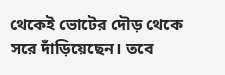থেকেই ভোটের দৌড় থেকে সরে দাঁড়িয়েছেন। তবে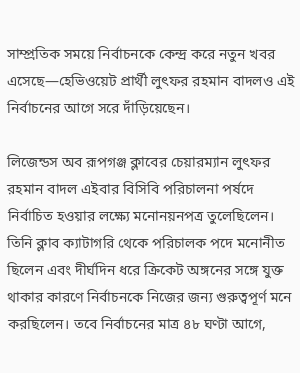সাম্প্রতিক সময়ে নির্বাচনকে কেন্দ্র করে নতুন খবর এসেছে—হেভিওয়েট প্রার্থী লুৎফর রহমান বাদলও এই নির্বাচনের আগে সরে দাঁড়িয়েছেন।

লিজেন্ডস অব রূপগঞ্জ ক্লাবের চেয়ারম্যান লুৎফর রহমান বাদল এইবার বিসিবি পরিচালনা পর্ষদে নির্বাচিত হওয়ার লক্ষ্যে মনোনয়নপত্র তুলেছিলেন। তিনি ক্লাব ক্যাটাগরি থেকে পরিচালক পদে মনোনীত ছিলেন এবং দীর্ঘদিন ধরে ক্রিকেট অঙ্গনের সঙ্গে যুক্ত থাকার কারণে নির্বাচনকে নিজের জন্য গুরুত্বপূর্ণ মনে করছিলেন। তবে নির্বাচনের মাত্র ৪৮ ঘণ্টা আগে,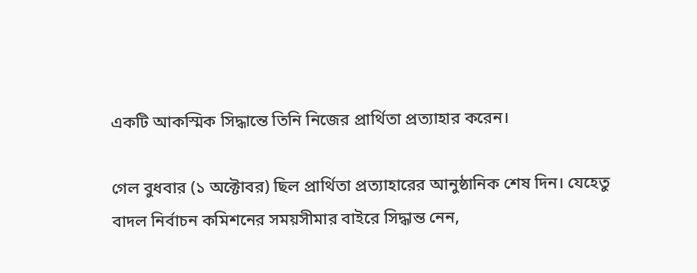একটি আকস্মিক সিদ্ধান্তে তিনি নিজের প্রার্থিতা প্রত্যাহার করেন।

গেল বুধবার (১ অক্টোবর) ছিল প্রার্থিতা প্রত্যাহারের আনুষ্ঠানিক শেষ দিন। যেহেতু বাদল নির্বাচন কমিশনের সময়সীমার বাইরে সিদ্ধান্ত নেন,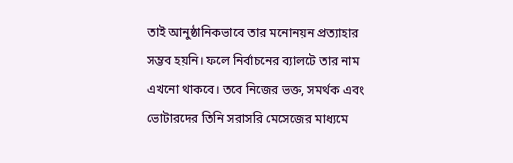তাই আনুষ্ঠানিকভাবে তার মনোনয়ন প্রত্যাহার সম্ভব হয়নি। ফলে নির্বাচনের ব্যালটে তার নাম এখনো থাকবে। তবে নিজের ভক্ত, সমর্থক এবং ভোটারদের তিনি সরাসরি মেসেজের মাধ্যমে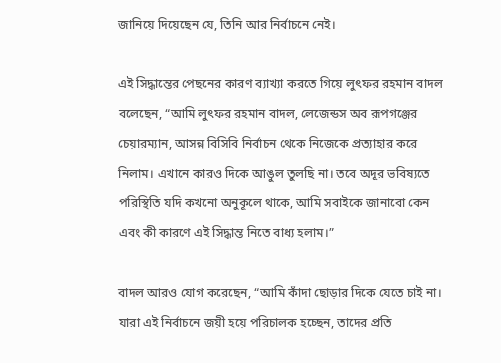জানিয়ে দিয়েছেন যে, তিনি আর নির্বাচনে নেই।

এই সিদ্ধান্তের পেছনের কারণ ব্যাখ্যা করতে গিয়ে লুৎফর রহমান বাদল বলেছেন, “আমি লুৎফর রহমান বাদল, লেজেন্ডস অব রূপগঞ্জের চেয়ারম‍্যান, আসন্ন বিসিবি নির্বাচন থেকে নিজেকে প্রত্যাহার করে নিলাম। এখানে কারও দিকে আঙুল তুলছি না। তবে অদূর ভবিষ্যতে পরিস্থিতি যদি কখনো অনুকূলে থাকে, আমি সবাইকে জানাবো কেন এবং কী কারণে এই সিদ্ধান্ত নিতে বাধ‍্য হলাম।”

বাদল আরও যোগ করেছেন, “আমি কাঁদা ছোড়ার দিকে যেতে চাই না। যারা এই নির্বাচনে জয়ী হয়ে পরিচালক হচ্ছেন, তাদের প্রতি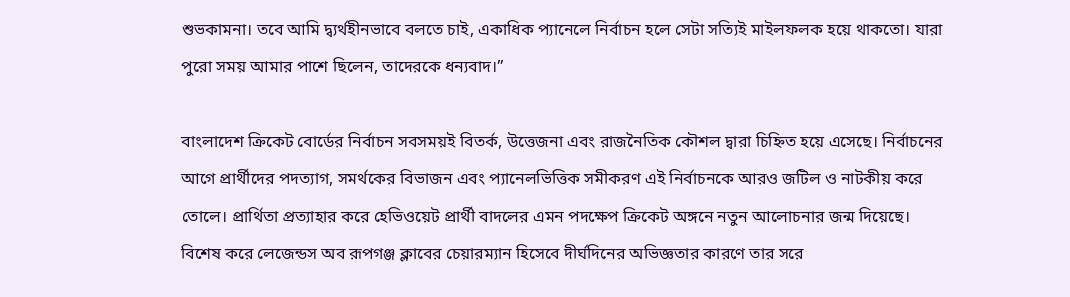শুভকামনা। তবে আমি দ্ব‍্যর্থহীনভাবে বলতে চাই, একাধিক প‍্যানেলে নির্বাচন হলে সেটা সত্যিই মাইলফলক হয়ে থাকতো। যারা পুরো সময় আমার পাশে ছিলেন, তাদেরকে ধন্যবাদ।”

বাংলাদেশ ক্রিকেট বোর্ডের নির্বাচন সবসময়ই বিতর্ক, উত্তেজনা এবং রাজনৈতিক কৌশল দ্বারা চিহ্নিত হয়ে এসেছে। নির্বাচনের আগে প্রার্থীদের পদত্যাগ, সমর্থকের বিভাজন এবং প্যানেলভিত্তিক সমীকরণ এই নির্বাচনকে আরও জটিল ও নাটকীয় করে তোলে। প্রার্থিতা প্রত্যাহার করে হেভিওয়েট প্রার্থী বাদলের এমন পদক্ষেপ ক্রিকেট অঙ্গনে নতুন আলোচনার জন্ম দিয়েছে। বিশেষ করে লেজেন্ডস অব রূপগঞ্জ ক্লাবের চেয়ারম্যান হিসেবে দীর্ঘদিনের অভিজ্ঞতার কারণে তার সরে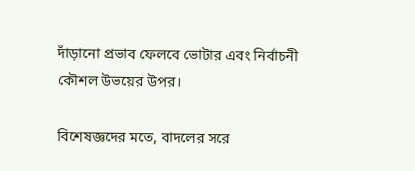দাঁড়ানো প্রভাব ফেলবে ভোটার এবং নির্বাচনী কৌশল উভয়ের উপর।

বিশেষজ্ঞদের মতে, বাদলের সরে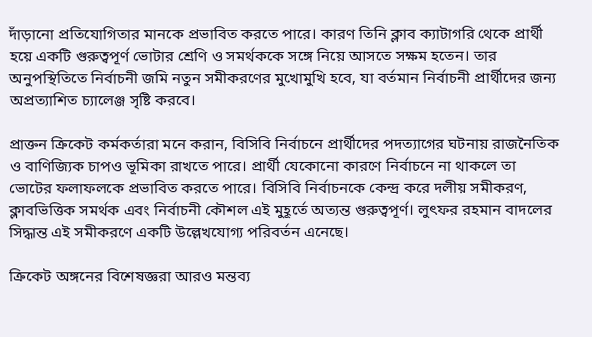দাঁড়ানো প্রতিযোগিতার মানকে প্রভাবিত করতে পারে। কারণ তিনি ক্লাব ক্যাটাগরি থেকে প্রার্থী হয়ে একটি গুরুত্বপূর্ণ ভোটার শ্রেণি ও সমর্থককে সঙ্গে নিয়ে আসতে সক্ষম হতেন। তার অনুপস্থিতিতে নির্বাচনী জমি নতুন সমীকরণের মুখোমুখি হবে, যা বর্তমান নির্বাচনী প্রার্থীদের জন্য অপ্রত্যাশিত চ্যালেঞ্জ সৃষ্টি করবে।

প্রাক্তন ক্রিকেট কর্মকর্তারা মনে করান, বিসিবি নির্বাচনে প্রার্থীদের পদত্যাগের ঘটনায় রাজনৈতিক ও বাণিজ্যিক চাপও ভূমিকা রাখতে পারে। প্রার্থী যেকোনো কারণে নির্বাচনে না থাকলে তা ভোটের ফলাফলকে প্রভাবিত করতে পারে। বিসিবি নির্বাচনকে কেন্দ্র করে দলীয় সমীকরণ, ক্লাবভিত্তিক সমর্থক এবং নির্বাচনী কৌশল এই মুহূর্তে অত্যন্ত গুরুত্বপূর্ণ। লুৎফর রহমান বাদলের সিদ্ধান্ত এই সমীকরণে একটি উল্লেখযোগ্য পরিবর্তন এনেছে।

ক্রিকেট অঙ্গনের বিশেষজ্ঞরা আরও মন্তব্য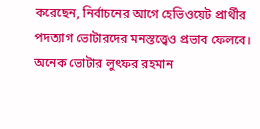করেছেন, নির্বাচনের আগে হেভিওয়েট প্রার্থীর পদত্যাগ ভোটারদের মনস্তত্ত্বেও প্রভাব ফেলবে। অনেক ভোটার লুৎফর রহমান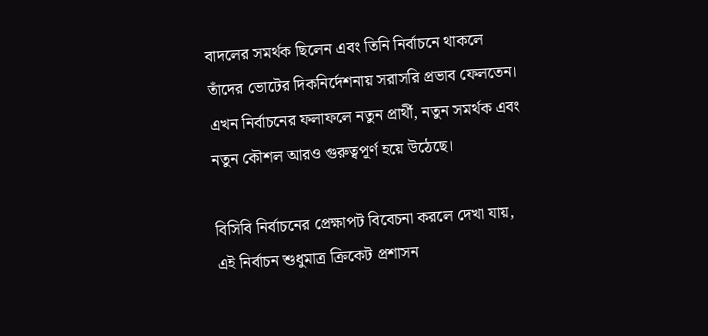বাদলের সমর্থক ছিলেন এবং তিনি নির্বাচনে থাকলে তাঁদের ভোটের দিকনির্দেশনায় সরাসরি প্রভাব ফেলতেন। এখন নির্বাচনের ফলাফলে নতুন প্রার্থী, নতুন সমর্থক এবং নতুন কৌশল আরও গুরুত্বপূর্ণ হয়ে উঠেছে।

বিসিবি নির্বাচনের প্রেক্ষাপট বিবেচনা করলে দেখা যায়, এই নির্বাচন শুধুমাত্র ক্রিকেট প্রশাসন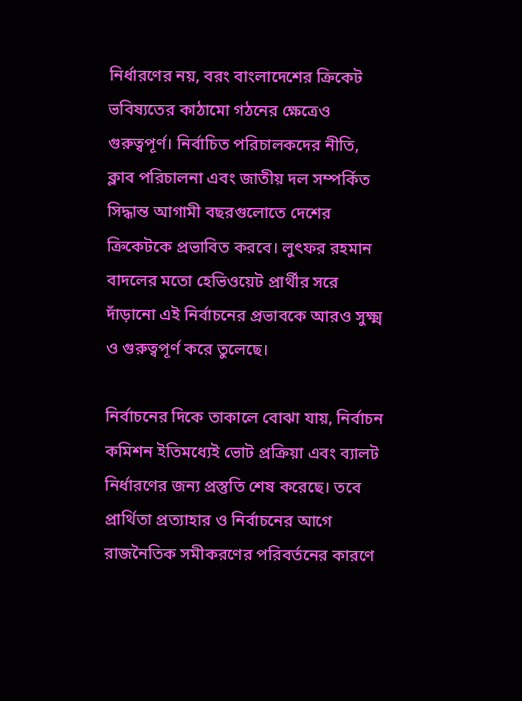নির্ধারণের নয়, বরং বাংলাদেশের ক্রিকেট ভবিষ্যতের কাঠামো গঠনের ক্ষেত্রেও গুরুত্বপূর্ণ। নির্বাচিত পরিচালকদের নীতি, ক্লাব পরিচালনা এবং জাতীয় দল সম্পর্কিত সিদ্ধান্ত আগামী বছরগুলোতে দেশের ক্রিকেটকে প্রভাবিত করবে। লুৎফর রহমান বাদলের মতো হেভিওয়েট প্রার্থীর সরে দাঁড়ানো এই নির্বাচনের প্রভাবকে আরও সুক্ষ্ম ও গুরুত্বপূর্ণ করে তুলেছে।

নির্বাচনের দিকে তাকালে বোঝা যায়, নির্বাচন কমিশন ইতিমধ্যেই ভোট প্রক্রিয়া এবং ব্যালট নির্ধারণের জন্য প্রস্তুতি শেষ করেছে। তবে প্রার্থিতা প্রত্যাহার ও নির্বাচনের আগে রাজনৈতিক সমীকরণের পরিবর্তনের কারণে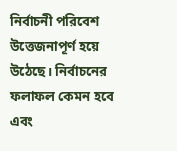নির্বাচনী পরিবেশ উত্তেজনাপূর্ণ হয়ে উঠেছে। নির্বাচনের ফলাফল কেমন হবে এবং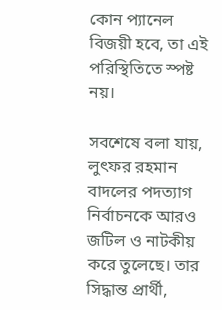কোন প্যানেল বিজয়ী হবে, তা এই পরিস্থিতিতে স্পষ্ট নয়।

সবশেষে বলা যায়, লুৎফর রহমান বাদলের পদত্যাগ নির্বাচনকে আরও জটিল ও নাটকীয় করে তুলেছে। তার সিদ্ধান্ত প্রার্থী,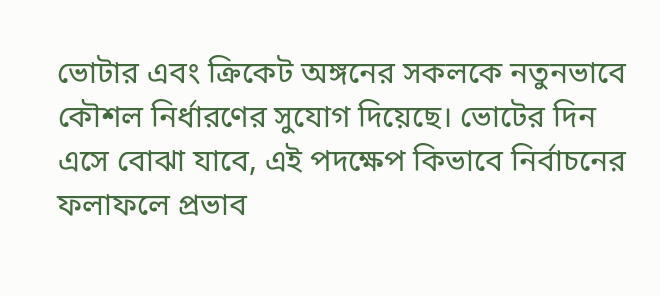ভোটার এবং ক্রিকেট অঙ্গনের সকলকে নতুনভাবে কৌশল নির্ধারণের সুযোগ দিয়েছে। ভোটের দিন এসে বোঝা যাবে, এই পদক্ষেপ কিভাবে নির্বাচনের ফলাফলে প্রভাব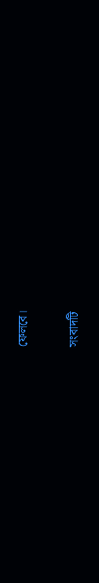ফেলবে।

সংবাদটি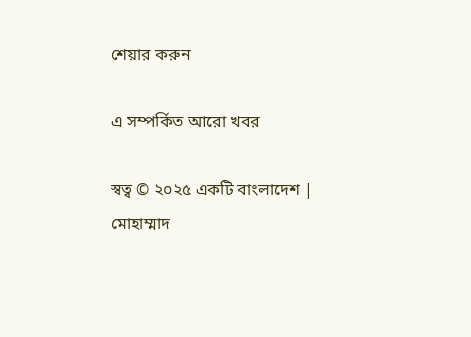শেয়ার করুন

এ সম্পর্কিত আরো খবর

স্বত্ব © ২০২৫ একটি বাংলাদেশ | মোহাম্মাদ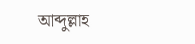আব্দুল্লাহ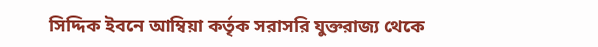সিদ্দিক ইবনে আম্বিয়া কর্তৃক সরাসরি যুক্তরাজ্য থেকে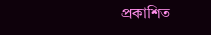প্রকাশিত